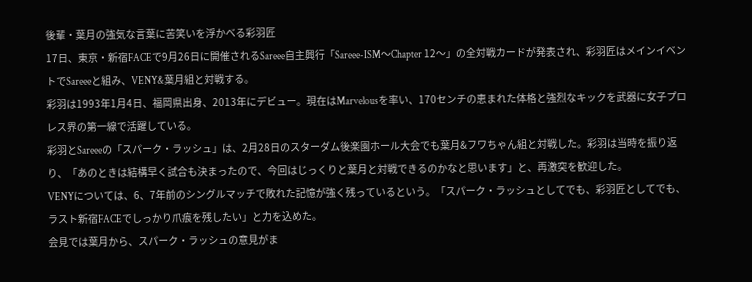後輩・葉月の強気な言葉に苦笑いを浮かべる彩羽匠
17日、東京・新宿FACEで9月26日に開催されるSareee自主興行「Sareee-ISM〜Chapter 12〜」の全対戦カードが発表され、彩羽匠はメインイベントでSareeeと組み、VENY&葉月組と対戦する。
彩羽は1993年1月4日、福岡県出身、2013年にデビュー。現在はMarvelousを率い、170センチの恵まれた体格と強烈なキックを武器に女子プロレス界の第一線で活躍している。
彩羽とSareeeの「スパーク・ラッシュ」は、2月28日のスターダム後楽園ホール大会でも葉月&フワちゃん組と対戦した。彩羽は当時を振り返り、「あのときは結構早く試合も決まったので、今回はじっくりと葉月と対戦できるのかなと思います」と、再激突を歓迎した。
VENYについては、6、7年前のシングルマッチで敗れた記憶が強く残っているという。「スパーク・ラッシュとしてでも、彩羽匠としてでも、ラスト新宿FACEでしっかり爪痕を残したい」と力を込めた。
会見では葉月から、スパーク・ラッシュの意見がま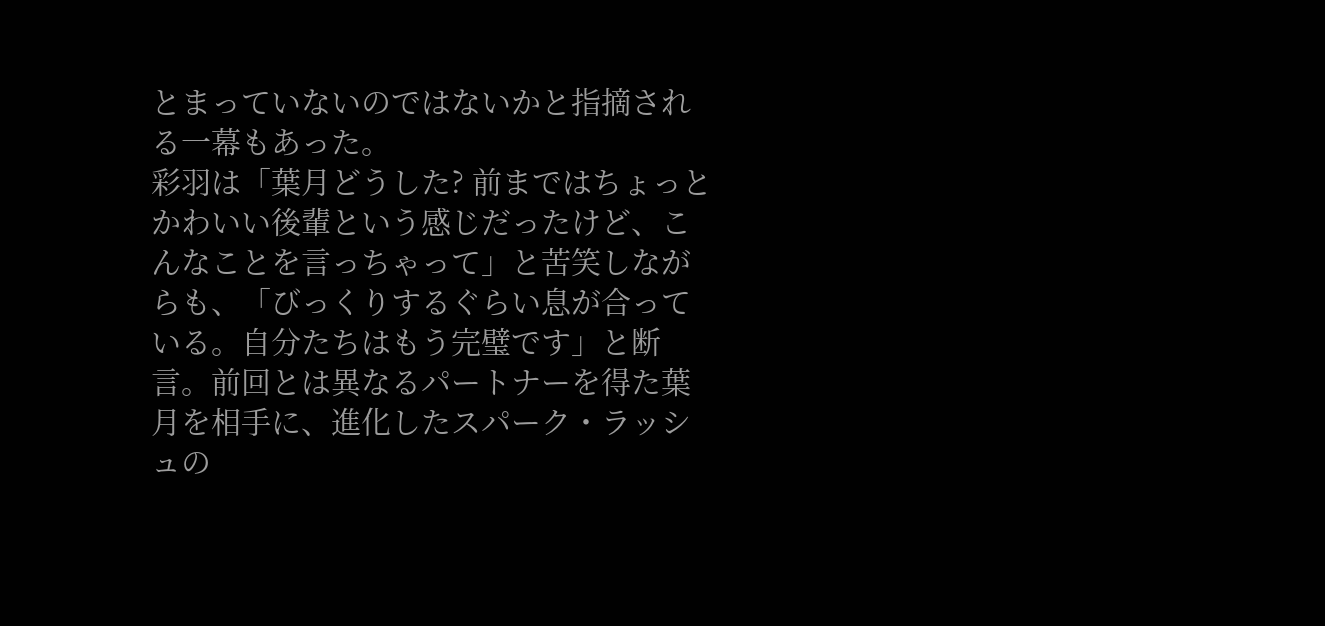とまっていないのではないかと指摘される一幕もあった。
彩羽は「葉月どうした? 前まではちょっとかわいい後輩という感じだったけど、こんなことを言っちゃって」と苦笑しながらも、「びっくりするぐらい息が合っている。自分たちはもう完璧です」と断言。前回とは異なるパートナーを得た葉月を相手に、進化したスパーク・ラッシュの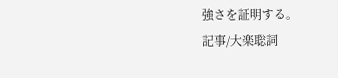強さを証明する。
記事/大楽聡詞